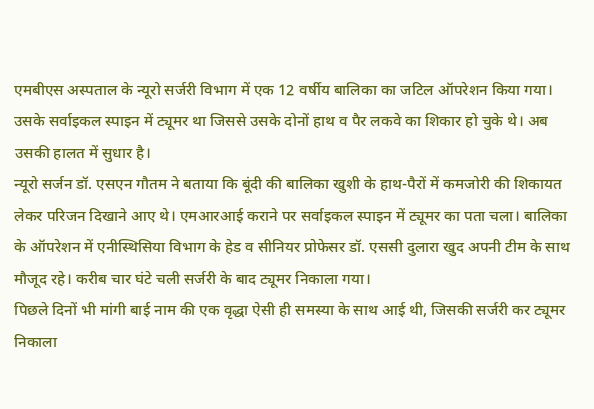एमबीएस अस्पताल के न्यूरो सर्जरी विभाग में एक 12 वर्षीय बालिका का जटिल ऑपरेशन किया गया। उसके सर्वाइकल स्पाइन में ट्यूमर था जिससे उसके दोनों हाथ व पैर लकवे का शिकार हो चुके थे। अब उसकी हालत में सुधार है।
न्यूरो सर्जन डॉ. एसएन गौतम ने बताया कि बूंदी की बालिका खुशी के हाथ-पैरों में कमजोरी की शिकायत लेकर परिजन दिखाने आए थे। एमआरआई कराने पर सर्वाइकल स्पाइन में ट्यूमर का पता चला। बालिका के ऑपरेशन में एनीस्थिसिया विभाग के हेड व सीनियर प्रोफेसर डॉ. एससी दुलारा खुद अपनी टीम के साथ मौजूद रहे। करीब चार घंटे चली सर्जरी के बाद ट्यूमर निकाला गया।
पिछले दिनों भी मांगी बाई नाम की एक वृद्धा ऐसी ही समस्या के साथ आई थी, जिसकी सर्जरी कर ट्यूमर निकाला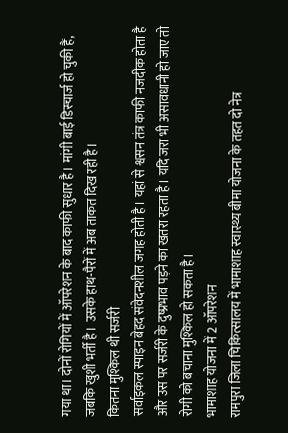गया था। दोनों रोगियों में ऑपरेशन के बाद काफी सुधार है। मांगी बाई डिस्चार्ज हो चुकी हैं, जबकि खुशी भर्ती है। उसके हाथ-पैरों में अब ताकत दिख रही है।
कितना मुश्किल थी सर्जरी
सर्वाइकल स्पाइन बेहद संवेदनशील जगह होती है। यहां से श्वसन तंत्र काफी नजदीक होता है और उस पर सर्जरी के दुष्प्रभाव पड़ने का खतरा रहता है। यदि जरा भी असावधानी हो जाए तो रोगी को बचाना मुश्किल हो सकता है।
भामाशाह योजना में 2 ऑपरेशन
रामपुरा जिला चिकित्सालय में भामाशाह स्वास्थ्य बीमा योजना के तहत दो नेत्र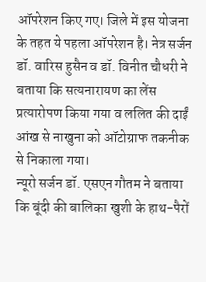ऑपरेशन किए गए। जिले में इस योजना के तहत ये पहला ऑपरेशन है। नेत्र सर्जन डॉ. वारिस हुसैन व डॉ. विनीत चौधरी ने बताया कि सत्यनारायण का लेंस प्रत्यारोपण किया गया व ललित की दाईं आंख से नाखुना को ऑटोग्राफ तकनीक से निकाला गया।
न्यूरो सर्जन डॉ. एसएन गौतम ने बताया कि बूंदी की बालिका खुशी के हाथ-पैरों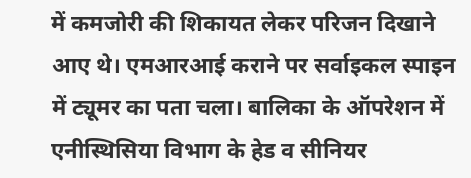में कमजोरी की शिकायत लेकर परिजन दिखाने आए थे। एमआरआई कराने पर सर्वाइकल स्पाइन में ट्यूमर का पता चला। बालिका के ऑपरेशन में एनीस्थिसिया विभाग के हेड व सीनियर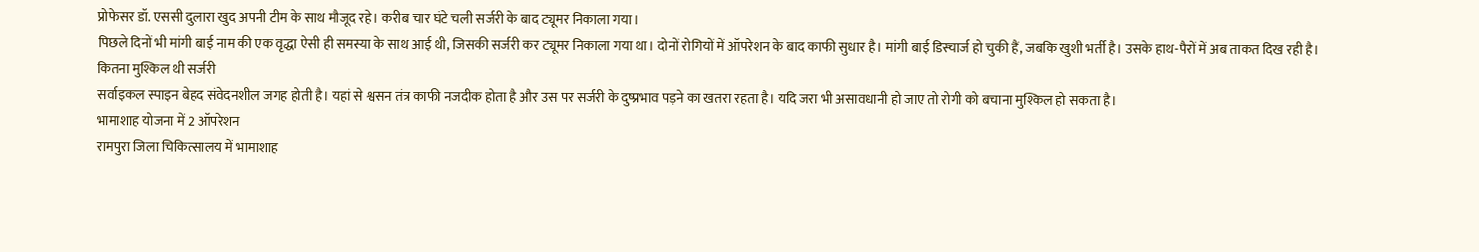प्रोफेसर डॉ. एससी दुलारा खुद अपनी टीम के साथ मौजूद रहे। करीब चार घंटे चली सर्जरी के बाद ट्यूमर निकाला गया।
पिछले दिनों भी मांगी बाई नाम की एक वृद्धा ऐसी ही समस्या के साथ आई थी, जिसकी सर्जरी कर ट्यूमर निकाला गया था। दोनों रोगियों में ऑपरेशन के बाद काफी सुधार है। मांगी बाई डिस्चार्ज हो चुकी हैं, जबकि खुशी भर्ती है। उसके हाथ-पैरों में अब ताकत दिख रही है।
कितना मुश्किल थी सर्जरी
सर्वाइकल स्पाइन बेहद संवेदनशील जगह होती है। यहां से श्वसन तंत्र काफी नजदीक होता है और उस पर सर्जरी के दुष्प्रभाव पड़ने का खतरा रहता है। यदि जरा भी असावधानी हो जाए तो रोगी को बचाना मुश्किल हो सकता है।
भामाशाह योजना में 2 ऑपरेशन
रामपुरा जिला चिकित्सालय में भामाशाह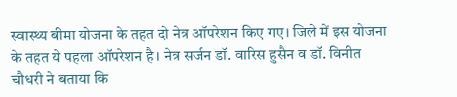स्वास्थ्य बीमा योजना के तहत दो नेत्र ऑपरेशन किए गए। जिले में इस योजना के तहत ये पहला ऑपरेशन है। नेत्र सर्जन डॉ. वारिस हुसैन व डॉ. विनीत चौधरी ने बताया कि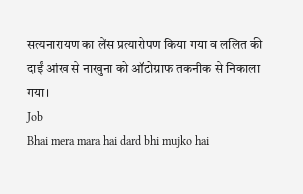सत्यनारायण का लेंस प्रत्यारोपण किया गया व ललित की दाईं आंख से नाखुना को ऑटोग्राफ तकनीक से निकाला गया।
Job
Bhai mera mara hai dard bhi mujko hai